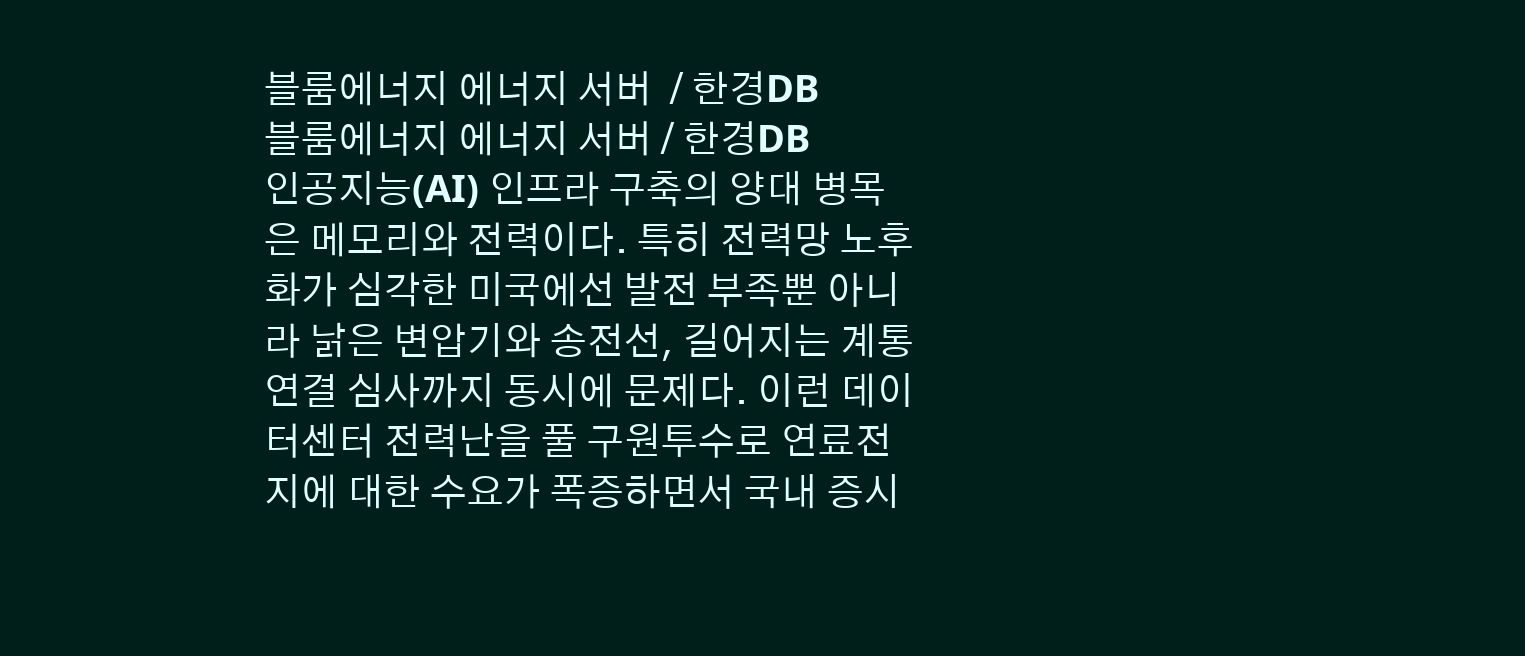블룸에너지 에너지 서버  / 한경DB
블룸에너지 에너지 서버 / 한경DB
인공지능(AI) 인프라 구축의 양대 병목은 메모리와 전력이다. 특히 전력망 노후화가 심각한 미국에선 발전 부족뿐 아니라 낡은 변압기와 송전선, 길어지는 계통 연결 심사까지 동시에 문제다. 이런 데이터센터 전력난을 풀 구원투수로 연료전지에 대한 수요가 폭증하면서 국내 증시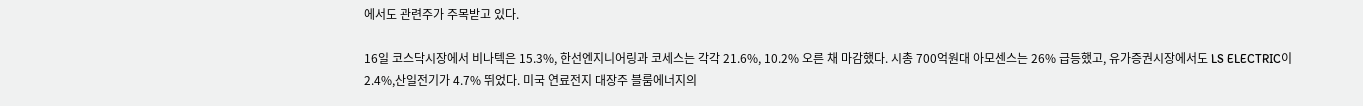에서도 관련주가 주목받고 있다.

16일 코스닥시장에서 비나텍은 15.3%, 한선엔지니어링과 코세스는 각각 21.6%, 10.2% 오른 채 마감했다. 시총 700억원대 아모센스는 26% 급등했고, 유가증권시장에서도 LS ELECTRIC이 2.4%,산일전기가 4.7% 뛰었다. 미국 연료전지 대장주 블룸에너지의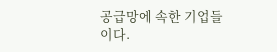공급망에 속한 기업들이다.